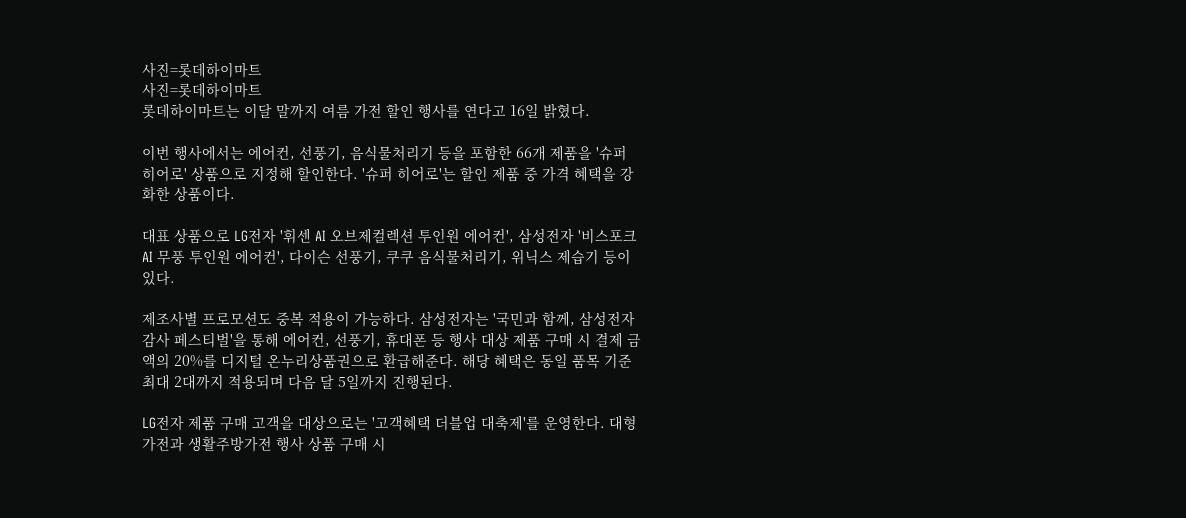사진=롯데하이마트
사진=롯데하이마트
롯데하이마트는 이달 말까지 여름 가전 할인 행사를 연다고 16일 밝혔다.

이번 행사에서는 에어컨, 선풍기, 음식물처리기 등을 포함한 66개 제품을 '슈퍼 히어로' 상품으로 지정해 할인한다. '슈퍼 히어로'는 할인 제품 중 가격 혜택을 강화한 상품이다.

대표 상품으로 LG전자 '휘센 AI 오브제컬렉션 투인원 에어컨', 삼성전자 '비스포크 AI 무풍 투인원 에어컨', 다이슨 선풍기, 쿠쿠 음식물처리기, 위닉스 제습기 등이 있다.

제조사별 프로모션도 중복 적용이 가능하다. 삼성전자는 '국민과 함께, 삼성전자 감사 페스티벌'을 통해 에어컨, 선풍기, 휴대폰 등 행사 대상 제품 구매 시 결제 금액의 20%를 디지털 온누리상품권으로 환급해준다. 해당 혜택은 동일 품목 기준 최대 2대까지 적용되며 다음 달 5일까지 진행된다.

LG전자 제품 구매 고객을 대상으로는 '고객혜택 더블업 대축제'를 운영한다. 대형가전과 생활주방가전 행사 상품 구매 시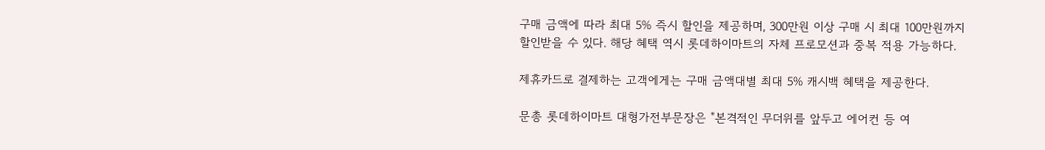구매 금액에 따라 최대 5% 즉시 할인을 제공하며, 300만원 이상 구매 시 최대 100만원까지 할인받을 수 있다. 해당 혜택 역시 롯데하이마트의 자체 프로모션과 중복 적용 가능하다.

제휴카드로 결제하는 고객에게는 구매 금액대별 최대 5% 캐시백 혜택을 제공한다.

문총 롯데하이마트 대형가전부문장은 "본격적인 무더위를 앞두고 에어컨 등 여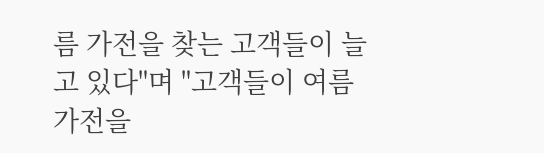름 가전을 찾는 고객들이 늘고 있다"며 "고객들이 여름 가전을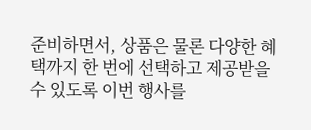준비하면서, 상품은 물론 다양한 혜택까지 한 번에 선택하고 제공받을 수 있도록 이번 행사를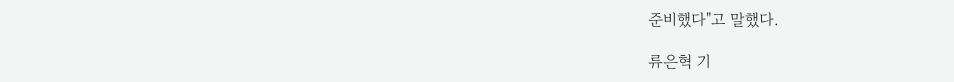준비했다"고 말했다.

류은혁 기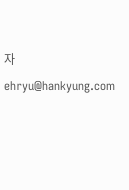자 ehryu@hankyung.com